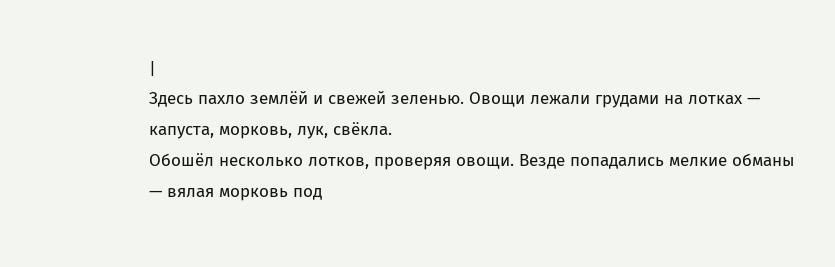|
Здесь пахло землёй и свежей зеленью. Овощи лежали грудами на лотках — капуста, морковь, лук, свёкла.
Обошёл несколько лотков, проверяя овощи. Везде попадались мелкие обманы — вялая морковь под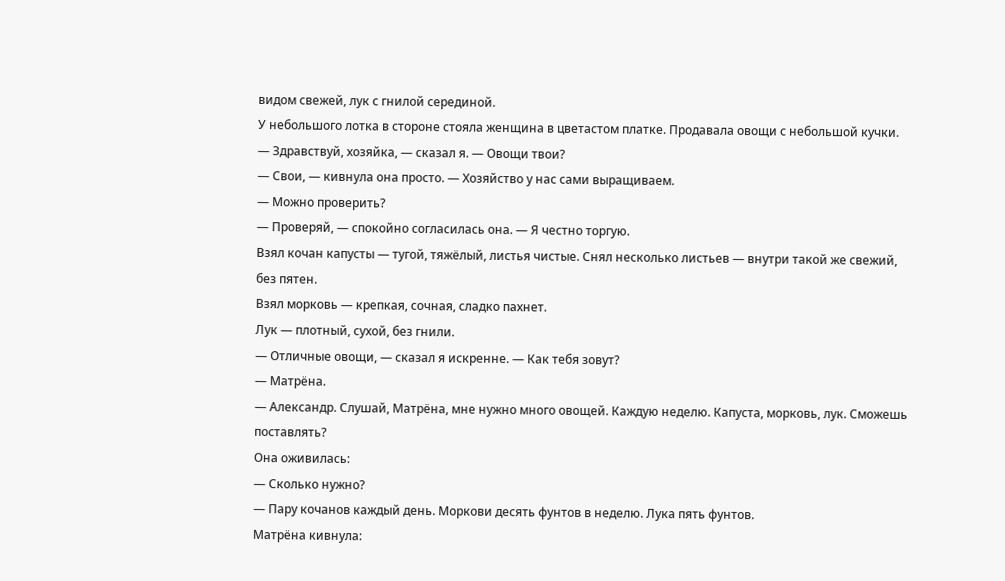видом свежей, лук с гнилой серединой.
У небольшого лотка в стороне стояла женщина в цветастом платке. Продавала овощи с небольшой кучки.
— Здравствуй, хозяйка, — сказал я. — Овощи твои?
— Свои, — кивнула она просто. — Хозяйство у нас сами выращиваем.
— Можно проверить?
— Проверяй, — спокойно согласилась она. — Я честно торгую.
Взял кочан капусты — тугой, тяжёлый, листья чистые. Снял несколько листьев — внутри такой же свежий, без пятен.
Взял морковь — крепкая, сочная, сладко пахнет.
Лук — плотный, сухой, без гнили.
— Отличные овощи, — сказал я искренне. — Как тебя зовут?
— Матрёна.
— Александр. Слушай, Матрёна, мне нужно много овощей. Каждую неделю. Капуста, морковь, лук. Сможешь поставлять?
Она оживилась:
— Сколько нужно?
— Пару кочанов каждый день. Моркови десять фунтов в неделю. Лука пять фунтов.
Матрёна кивнула: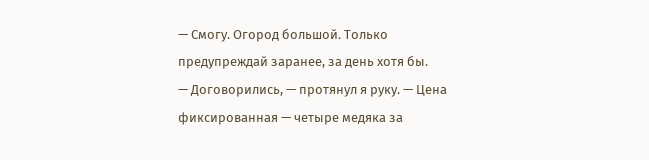— Смогу. Огород большой. Только предупреждай заранее, за день хотя бы.
— Договорились, — протянул я руку. — Цена фиксированная — четыре медяка за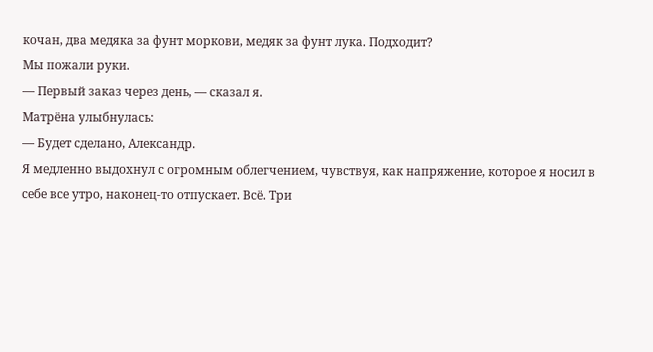кочан, два медяка за фунт моркови, медяк за фунт лука. Подходит?
Мы пожали руки.
— Первый заказ через день, — сказал я.
Матрёна улыбнулась:
— Будет сделано, Александр.
Я медленно выдохнул с огромным облегчением, чувствуя, как напряжение, которое я носил в себе все утро, наконец-то отпускает. Всё. Три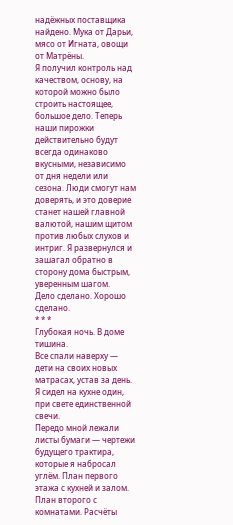надёжных поставщика найдено. Мука от Дарьи, мясо от Игната, овощи от Матрёны.
Я получил контроль над качеством, основу, на которой можно было строить настоящее, большое дело. Теперь наши пирожки действительно будут всегда одинаково вкусными, независимо от дня недели или сезона. Люди смогут нам доверять, и это доверие станет нашей главной валютой, нашим щитом против любых слухов и интриг. Я развернулся и зашагал обратно в сторону дома быстрым, уверенным шагом.
Дело сделано. Хорошо сделано.
* * *
Глубокая ночь. В доме тишина.
Все спали наверху — дети на своих новых матрасах, устав за день. Я сидел на кухне один, при свете единственной свечи.
Передо мной лежали листы бумаги — чертежи будущего трактира, которые я набросал углём. План первого этажа с кухней и залом. План второго с комнатами. Расчёты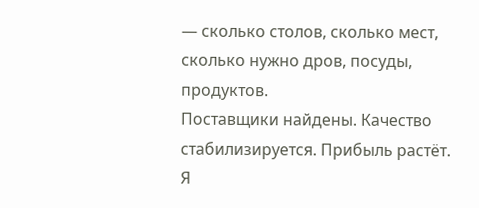— сколько столов, сколько мест, сколько нужно дров, посуды, продуктов.
Поставщики найдены. Качество стабилизируется. Прибыль растёт.
Я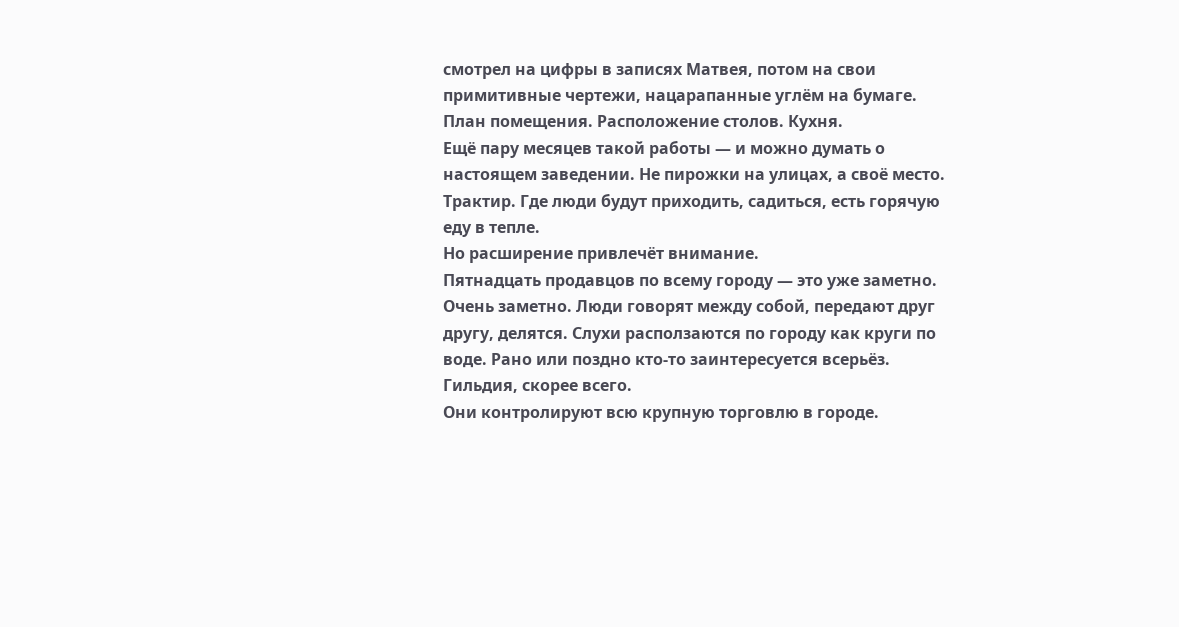смотрел на цифры в записях Матвея, потом на свои примитивные чертежи, нацарапанные углём на бумаге. План помещения. Расположение столов. Кухня.
Ещё пару месяцев такой работы — и можно думать о настоящем заведении. Не пирожки на улицах, а своё место. Трактир. Где люди будут приходить, садиться, есть горячую еду в тепле.
Но расширение привлечёт внимание.
Пятнадцать продавцов по всему городу — это уже заметно. Очень заметно. Люди говорят между собой, передают друг другу, делятся. Слухи расползаются по городу как круги по воде. Рано или поздно кто-то заинтересуется всерьёз.
Гильдия, скорее всего.
Они контролируют всю крупную торговлю в городе.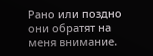Рано или поздно они обратят на меня внимание.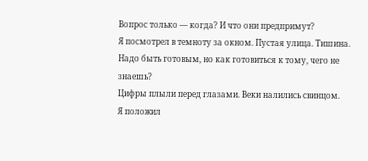Вопрос только — когда? И что они предпримут?
Я посмотрел в темноту за окном. Пустая улица. Тишина.
Надо быть готовым, но как готовиться к тому, чего не знаешь?
Цифры плыли перед глазами. Веки налились свинцом.
Я положил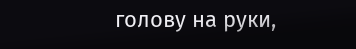голову на руки,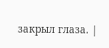закрыл глаза. |